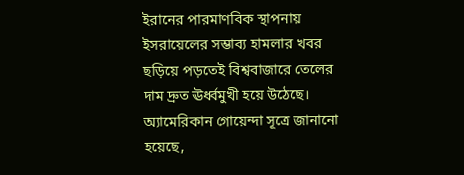ইরানের পারমাণবিক স্থাপনায় ইসরায়েলের সম্ভাব্য হামলার খবর ছড়িয়ে পড়তেই বিশ্ববাজারে তেলের দাম দ্রুত ঊর্ধ্বমুখী হয়ে উঠেছে।
অ্যামেরিকান গোয়েন্দা সূত্রে জানানো হয়েছে,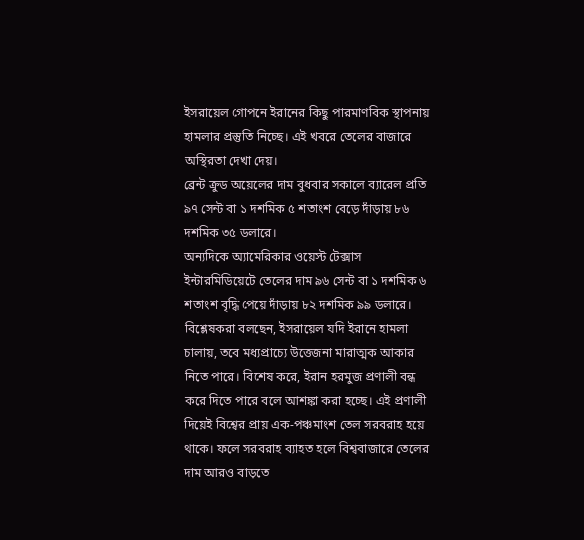ইসরায়েল গোপনে ইরানের কিছু পারমাণবিক স্থাপনায় হামলার প্রস্তুতি নিচ্ছে। এই খবরে তেলের বাজারে অস্থিরতা দেখা দেয়।
ব্রেন্ট ক্রুড অয়েলের দাম বুধবার সকালে ব্যারেল প্রতি ৯৭ সেন্ট বা ১ দশমিক ৫ শতাংশ বেড়ে দাঁড়ায় ৮৬ দশমিক ৩৫ ডলারে।
অন্যদিকে অ্যামেরিকার ওয়েস্ট টেক্সাস ইন্টারমিডিয়েটে তেলের দাম ৯৬ সেন্ট বা ১ দশমিক ৬ শতাংশ বৃদ্ধি পেয়ে দাঁড়ায় ৮২ দশমিক ৯৯ ডলারে।
বিশ্লেষকরা বলছেন, ইসরায়েল যদি ইরানে হামলা চালায়, তবে মধ্যপ্রাচ্যে উত্তেজনা মারাত্মক আকার নিতে পারে। বিশেষ করে, ইরান হরমুজ প্রণালী বন্ধ করে দিতে পারে বলে আশঙ্কা করা হচ্ছে। এই প্রণালী দিয়েই বিশ্বের প্রায় এক-পঞ্চমাংশ তেল সরবরাহ হয়ে থাকে। ফলে সরবরাহ ব্যাহত হলে বিশ্ববাজারে তেলের দাম আরও বাড়তে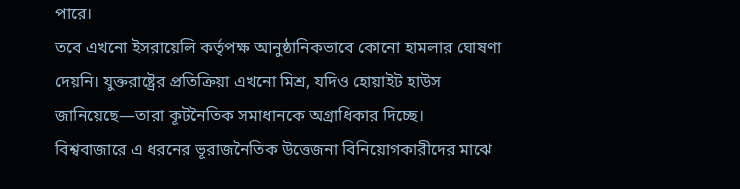পারে।
তবে এখনো ইসরায়েলি কর্তৃপক্ষ আনুষ্ঠানিকভাবে কোনো হামলার ঘোষণা দেয়নি। যুক্তরাষ্ট্রের প্রতিক্রিয়া এখনো মিশ্র, যদিও হোয়াইট হাউস জানিয়েছে—তারা কূটনৈতিক সমাধানকে অগ্রাধিকার দিচ্ছে।
বিশ্ববাজারে এ ধরনের ভূরাজনৈতিক উত্তেজনা বিনিয়োগকারীদের মাঝে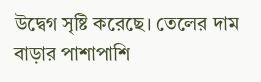উদ্বেগ সৃষ্টি করেছে। তেলের দাম বাড়ার পাশাপাশি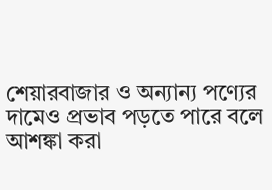শেয়ারবাজার ও অন্যান্য পণ্যের দামেও প্রভাব পড়তে পারে বলে আশঙ্কা করা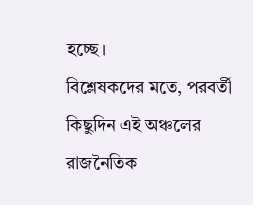হচ্ছে।
বিশ্লেষকদের মতে, পরবর্তী কিছুদিন এই অঞ্চলের রাজনৈতিক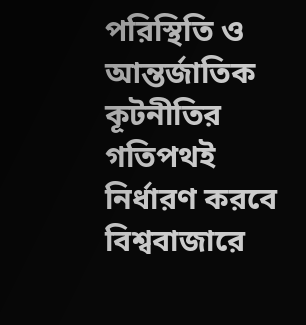পরিস্থিতি ও আন্তর্জাতিক কূটনীতির গতিপথই নির্ধারণ করবে বিশ্ববাজারে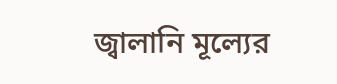জ্বালানি মূল্যের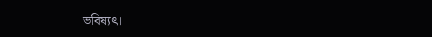ভবিষ্যৎ।